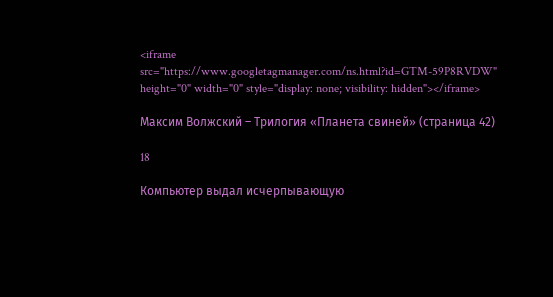<iframe src="https://www.googletagmanager.com/ns.html?id=GTM-59P8RVDW" height="0" width="0" style="display: none; visibility: hidden"></iframe>

Максим Волжский – Трилогия «Планета свиней» (страница 42)

18

Компьютер выдал исчерпывающую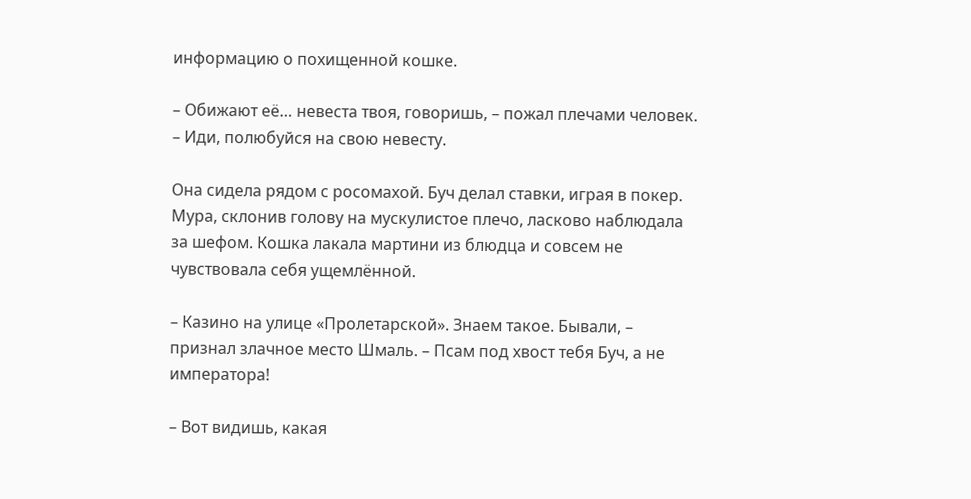информацию о похищенной кошке.

– Обижают её… невеста твоя, говоришь, – пожал плечами человек. – Иди, полюбуйся на свою невесту.

Она сидела рядом с росомахой. Буч делал ставки, играя в покер. Мура, склонив голову на мускулистое плечо, ласково наблюдала за шефом. Кошка лакала мартини из блюдца и совсем не чувствовала себя ущемлённой.

– Казино на улице «Пролетарской». Знаем такое. Бывали, – признал злачное место Шмаль. – Псам под хвост тебя Буч, а не императора!

– Вот видишь, какая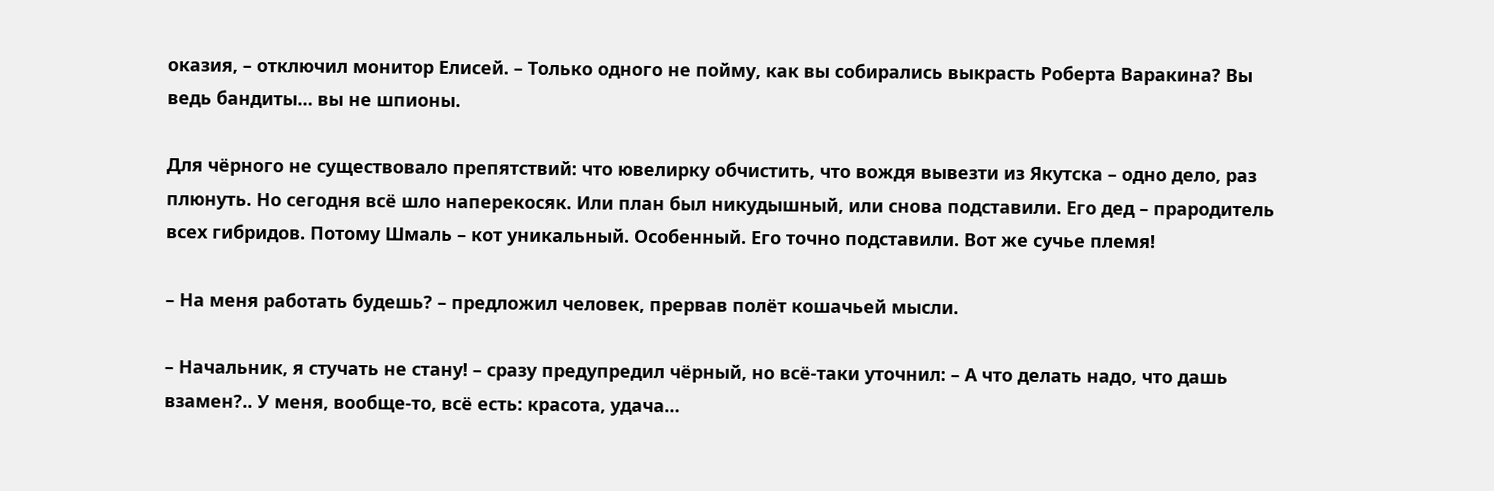оказия, – отключил монитор Елисей. – Только одного не пойму, как вы собирались выкрасть Роберта Варакина? Вы ведь бандиты… вы не шпионы.

Для чёрного не существовало препятствий: что ювелирку обчистить, что вождя вывезти из Якутска – одно дело, раз плюнуть. Но сегодня всё шло наперекосяк. Или план был никудышный, или снова подставили. Его дед – прародитель всех гибридов. Потому Шмаль – кот уникальный. Особенный. Его точно подставили. Вот же сучье племя!

– На меня работать будешь? – предложил человек, прервав полёт кошачьей мысли.

– Начальник, я стучать не стану! – сразу предупредил чёрный, но всё-таки уточнил: – А что делать надо, что дашь взамен?.. У меня, вообще-то, всё есть: красота, удача…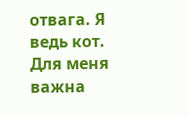отвага. Я ведь кот. Для меня важна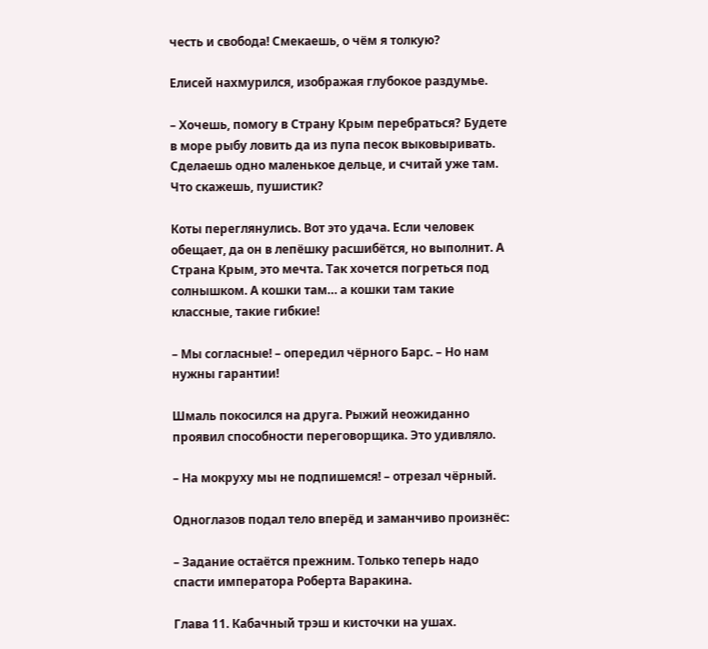честь и свобода! Смекаешь, о чём я толкую?

Елисей нахмурился, изображая глубокое раздумье.

– Хочешь, помогу в Страну Крым перебраться? Будете в море рыбу ловить да из пупа песок выковыривать. Сделаешь одно маленькое дельце, и считай уже там. Что скажешь, пушистик?

Коты переглянулись. Вот это удача. Если человек обещает, да он в лепёшку расшибётся, но выполнит. А Страна Крым, это мечта. Так хочется погреться под солнышком. А кошки там… а кошки там такие классные, такие гибкие!

– Мы согласные! – опередил чёрного Барс. – Но нам нужны гарантии!

Шмаль покосился на друга. Рыжий неожиданно проявил способности переговорщика. Это удивляло.

– На мокруху мы не подпишемся! – отрезал чёрный.

Одноглазов подал тело вперёд и заманчиво произнёс:

– Задание остаётся прежним. Только теперь надо спасти императора Роберта Варакина.

Глава 11. Кабачный трэш и кисточки на ушах.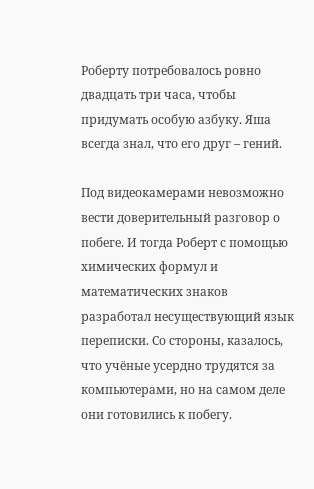Роберту потребовалось ровно двадцать три часа, чтобы придумать особую азбуку. Яша всегда знал, что его друг – гений.

Под видеокамерами невозможно вести доверительный разговор о побеге. И тогда Роберт с помощью химических формул и математических знаков разработал несуществующий язык переписки. Со стороны, казалось, что учёные усердно трудятся за компьютерами, но на самом деле они готовились к побегу.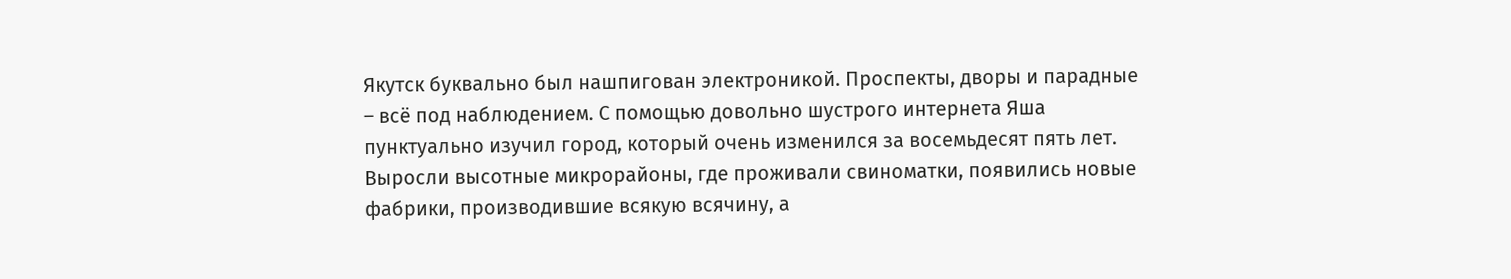Якутск буквально был нашпигован электроникой. Проспекты, дворы и парадные – всё под наблюдением. С помощью довольно шустрого интернета Яша пунктуально изучил город, который очень изменился за восемьдесят пять лет. Выросли высотные микрорайоны, где проживали свиноматки, появились новые фабрики, производившие всякую всячину, а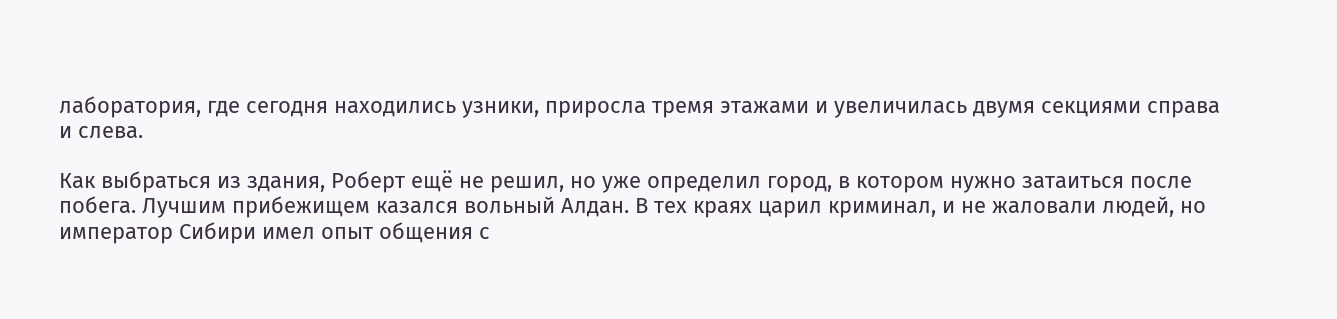лаборатория, где сегодня находились узники, приросла тремя этажами и увеличилась двумя секциями справа и слева.

Как выбраться из здания, Роберт ещё не решил, но уже определил город, в котором нужно затаиться после побега. Лучшим прибежищем казался вольный Алдан. В тех краях царил криминал, и не жаловали людей, но император Сибири имел опыт общения с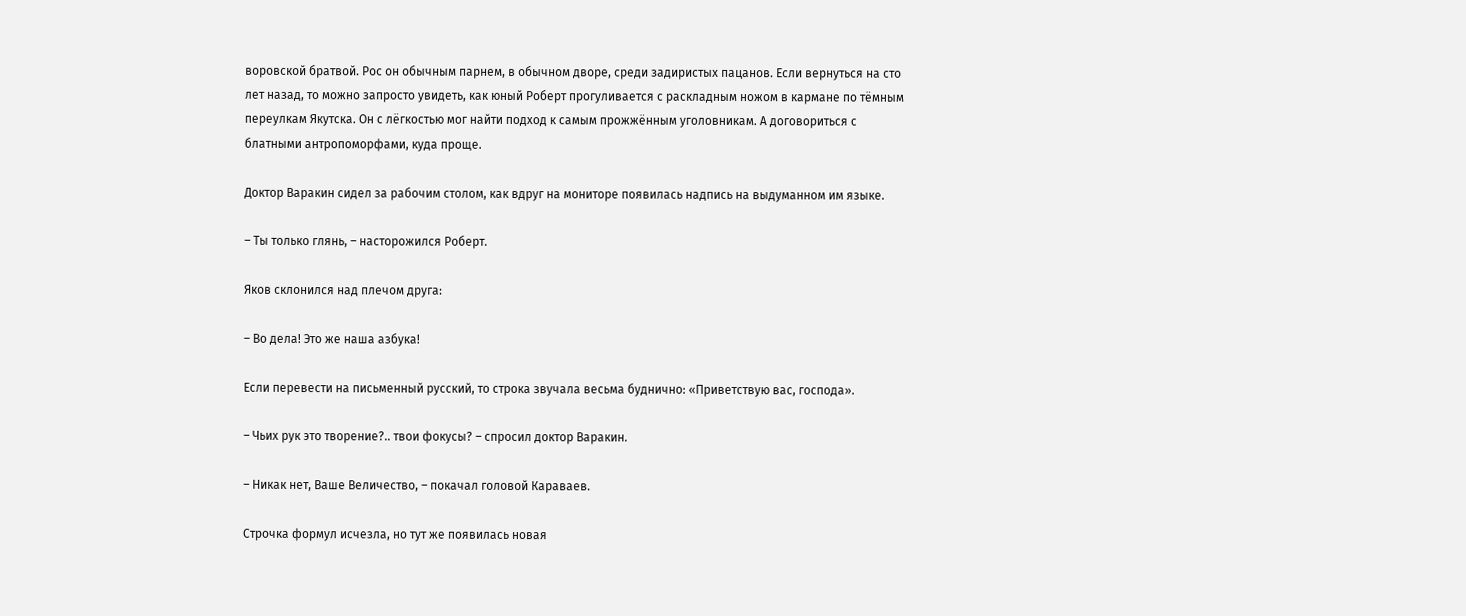воровской братвой. Рос он обычным парнем, в обычном дворе, среди задиристых пацанов. Если вернуться на сто лет назад, то можно запросто увидеть, как юный Роберт прогуливается с раскладным ножом в кармане по тёмным переулкам Якутска. Он с лёгкостью мог найти подход к самым прожжённым уголовникам. А договориться с блатными антропоморфами, куда проще.

Доктор Варакин сидел за рабочим столом, как вдруг на мониторе появилась надпись на выдуманном им языке.

– Ты только глянь, – насторожился Роберт.

Яков склонился над плечом друга:

– Во дела! Это же наша азбука!

Если перевести на письменный русский, то строка звучала весьма буднично: «Приветствую вас, господа».

– Чьих рук это творение?.. твои фокусы? – спросил доктор Варакин.

– Никак нет, Ваше Величество, – покачал головой Караваев.

Строчка формул исчезла, но тут же появилась новая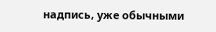надпись, уже обычными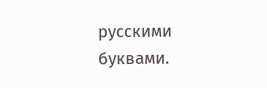русскими буквами.